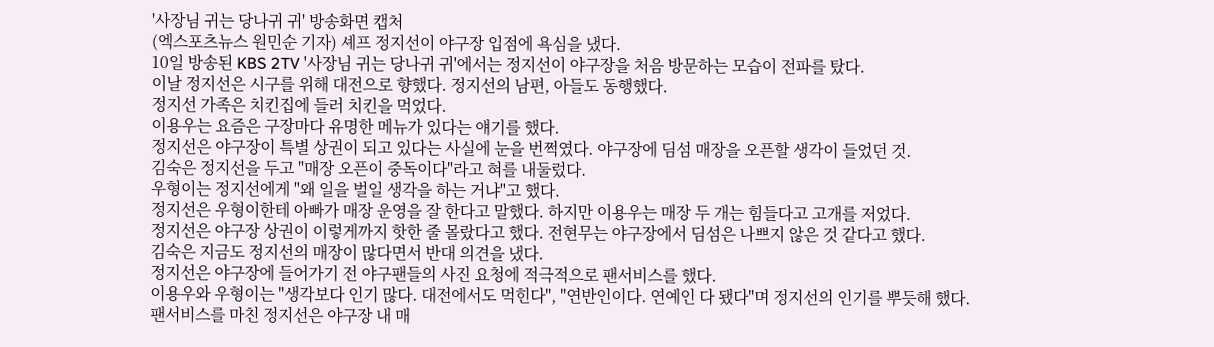'사장님 귀는 당나귀 귀' 방송화면 캡처
(엑스포츠뉴스 원민순 기자) 셰프 정지선이 야구장 입점에 욕심을 냈다.
10일 방송된 KBS 2TV '사장님 귀는 당나귀 귀'에서는 정지선이 야구장을 처음 방문하는 모습이 전파를 탔다.
이날 정지선은 시구를 위해 대전으로 향했다. 정지선의 남편, 아들도 동행했다.
정지선 가족은 치킨집에 들러 치킨을 먹었다.
이용우는 요즘은 구장마다 유명한 메뉴가 있다는 얘기를 했다.
정지선은 야구장이 특별 상권이 되고 있다는 사실에 눈을 번쩍였다. 야구장에 딤섬 매장을 오픈할 생각이 들었던 것.
김숙은 정지선을 두고 "매장 오픈이 중독이다"라고 혀를 내둘렀다.
우형이는 정지선에게 "왜 일을 벌일 생각을 하는 거냐"고 했다.
정지선은 우형이한테 아빠가 매장 운영을 잘 한다고 말했다. 하지만 이용우는 매장 두 개는 힘들다고 고개를 저었다.
정지선은 야구장 상권이 이렇게까지 핫한 줄 몰랐다고 했다. 전현무는 야구장에서 딤섬은 나쁘지 않은 것 같다고 했다.
김숙은 지금도 정지선의 매장이 많다면서 반대 의견을 냈다.
정지선은 야구장에 들어가기 전 야구팬들의 사진 요청에 적극적으로 팬서비스를 했다.
이용우와 우형이는 "생각보다 인기 많다. 대전에서도 먹힌다", "연반인이다. 연예인 다 됐다"며 정지선의 인기를 뿌듯해 했다.
팬서비스를 마친 정지선은 야구장 내 매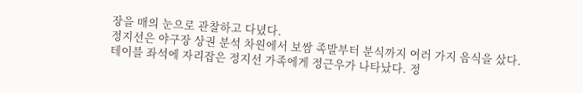장을 매의 눈으로 관찰하고 다녔다.
정지선은 야구장 상권 분석 차원에서 보쌈 족발부터 분식까지 여러 가지 음식을 샀다.
테이블 좌석에 자리잡은 정지선 가족에게 정근우가 나타났다. 정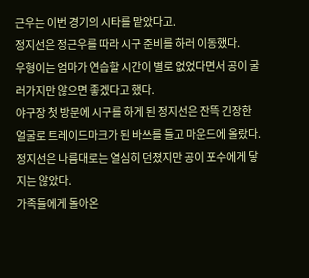근우는 이번 경기의 시타를 맡았다고.
정지선은 정근우를 따라 시구 준비를 하러 이동했다.
우형이는 엄마가 연습할 시간이 별로 없었다면서 공이 굴러가지만 않으면 좋겠다고 했다.
야구장 첫 방문에 시구를 하게 된 정지선은 잔뜩 긴장한 얼굴로 트레이드마크가 된 바쓰를 들고 마운드에 올랐다.
정지선은 나름대로는 열심히 던졌지만 공이 포수에게 닿지는 않았다.
가족들에게 돌아온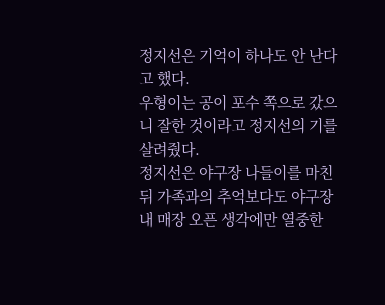정지선은 기억이 하나도 안 난다고 했다.
우형이는 공이 포수 쪽으로 갔으니 잘한 것이라고 정지선의 기를 살려줬다.
정지선은 야구장 나들이를 마친 뒤 가족과의 추억보다도 야구장 내 매장 오픈 생각에만 열중한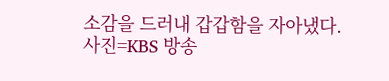소감을 드러내 갑갑함을 자아냈다.
사진=KBS 방송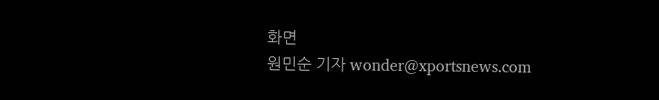화면
원민순 기자 wonder@xportsnews.com